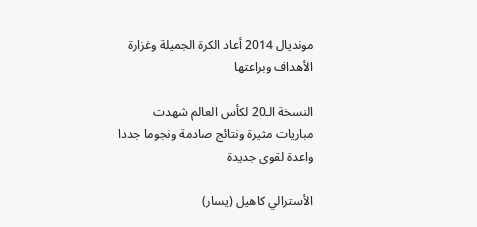مونديال 2014 أعاد الكرة الجميلة وغزارة الأهداف وبراعتها

النسخة الـ20 لكأس العالم شهدت مباريات مثيرة ونتائج صادمة ونجوما جددا واعدة لقوى جديدة

الأسترالي كاهيل (يسار)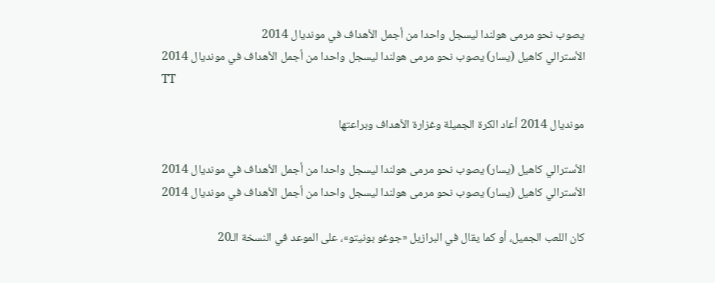يصوب نحو مرمى هولندا ليسجل واحدا من أجمل الأهداف في مونديال 2014
الأسترالي كاهيل (يسار) يصوب نحو مرمى هولندا ليسجل واحدا من أجمل الأهداف في مونديال 2014
TT

مونديال 2014 أعاد الكرة الجميلة وغزارة الأهداف وبراعتها

الأسترالي كاهيل (يسار) يصوب نحو مرمى هولندا ليسجل واحدا من أجمل الأهداف في مونديال 2014
الأسترالي كاهيل (يسار) يصوب نحو مرمى هولندا ليسجل واحدا من أجمل الأهداف في مونديال 2014

كان اللعب الجميل، أو كما يقال في البرازيل «جوغو بونيتو»، على الموعد في النسخة الـ20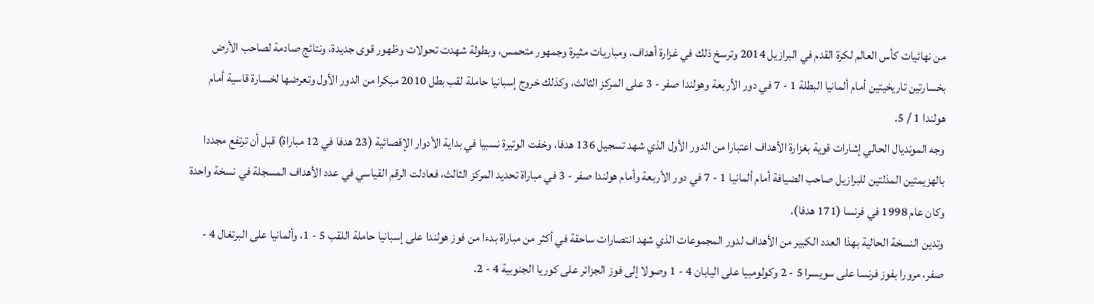من نهائيات كأس العالم لكرة القدم في البرازيل 2014 وترسخ ذلك في غزارة أهداف، ومباريات مثيرة وجمهور متحمس، وبطولة شهدت تحولات وظهور قوى جديدة، ونتائج صادمة لصاحب الأرض بخسارتين تاريخيتين أمام ألمانيا البطلة 1 - 7 في دور الأربعة وهولندا صفر - 3 على المركز الثالث، وكذلك خروج إسبانيا حاملة لقب بطل 2010 مبكرا من الدور الأول وتعرضها لخسارة قاسية أمام هولندا 1 / 5.
وجه المونديال الحالي إشارات قوية بغزارة الأهداف اعتبارا من الدور الأول الذي شهد تسجيل 136 هدفا، وخفت الوتيرة نسبيا في بداية الأدوار الإقصائية (23 هدفا في 12 مباراة) قبل أن ترتفع مجددا بالهزيمتين المذلتين للبرازيل صاحب الضيافة أمام ألمانيا 1 - 7 في دور الأربعة وأمام هولندا صفر - 3 في مباراة تحديد المركز الثالث، فعادلت الرقم القياسي في عدد الأهداف المسجلة في نسخة واحدة وكان عام 1998 في فرنسا (171 هدفا).
وتدين النسخة الحالية بهذا العدد الكبير من الأهداف لدور المجموعات الذي شهد انتصارات ساحقة في أكثر من مباراة بدءا من فوز هولندا على إسبانيا حاملة اللقب 5 - 1، وألمانيا على البرتغال 4 - صفر، مرورا بفوز فرنسا على سويسرا 5 - 2 وكولومبيا على اليابان 4 - 1 وصولا إلى فوز الجزائر على كوريا الجنوبية 4 - 2.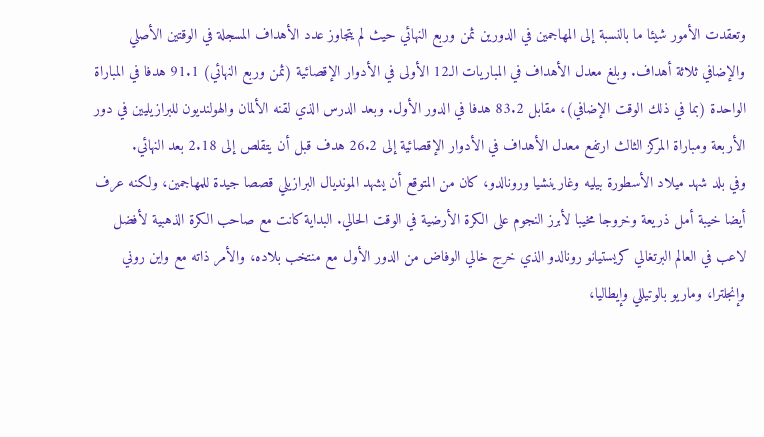وتعقدت الأمور شيئا ما بالنسبة إلى المهاجمين في الدورين ثمن وربع النهائي حيث لم يتجاوز عدد الأهداف المسجلة في الوقتين الأصلي والإضافي ثلاثة أهداف. وبلغ معدل الأهداف في المباريات الـ12 الأولى في الأدوار الإقصائية (ثمن وربع النهائي) 91.1 هدفا في المباراة الواحدة (بما في ذلك الوقت الإضافي)، مقابل 83.2 هدفا في الدور الأول. وبعد الدرس الذي لقنه الألمان والهولنديون للبرازيليين في دور الأربعة ومباراة المركز الثالث ارتفع معدل الأهداف في الأدوار الإقصائية إلى 26.2 هدف قبل أن يتقلص إلى 2.18 بعد النهائي.
وفي بلد شهد ميلاد الأسطورة بيليه وغارينشيا ورونالدو، كان من المتوقع أن يشهد المونديال البرازيلي قصصا جيدة للمهاجمين، ولكنه عرف أيضا خيبة أمل ذريعة وخروجا مخيبا لأبرز النجوم على الكرة الأرضية في الوقت الحالي. البداية كانت مع صاحب الكرة الذهبية لأفضل لاعب في العالم البرتغالي كريستيانو رونالدو الذي خرج خالي الوفاض من الدور الأول مع منتخب بلاده، والأمر ذاته مع واين روني وإنجلترا، وماريو بالوتيللي وإيطاليا،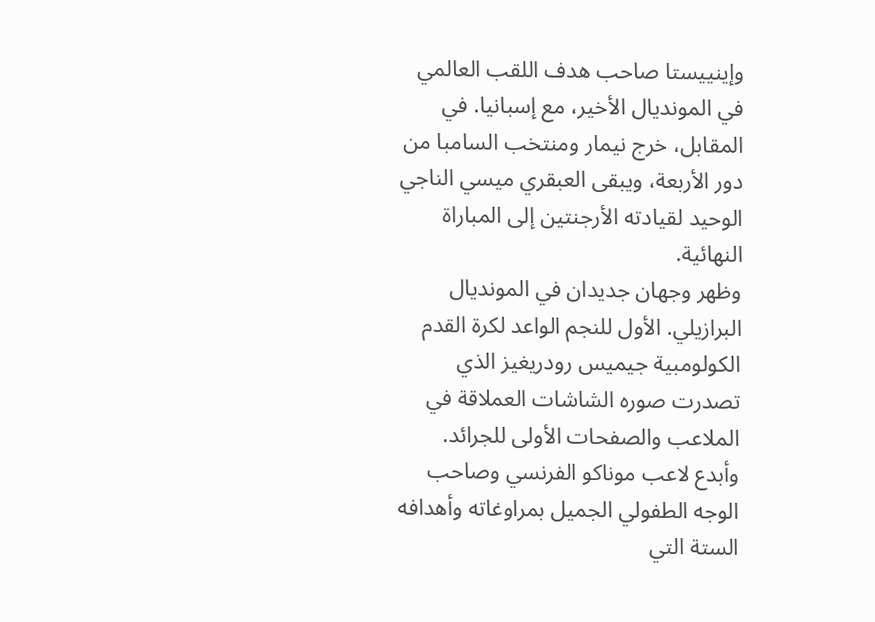وإينييستا صاحب هدف اللقب العالمي في المونديال الأخير، مع إسبانيا. في المقابل، خرج نيمار ومنتخب السامبا من دور الأربعة، ويبقى العبقري ميسي الناجي الوحيد لقيادته الأرجنتين إلى المباراة النهائية.
وظهر وجهان جديدان في المونديال البرازيلي. الأول للنجم الواعد لكرة القدم الكولومبية جيميس رودريغيز الذي تصدرت صوره الشاشات العملاقة في الملاعب والصفحات الأولى للجرائد.
وأبدع لاعب موناكو الفرنسي وصاحب الوجه الطفولي الجميل بمراوغاته وأهدافه الستة التي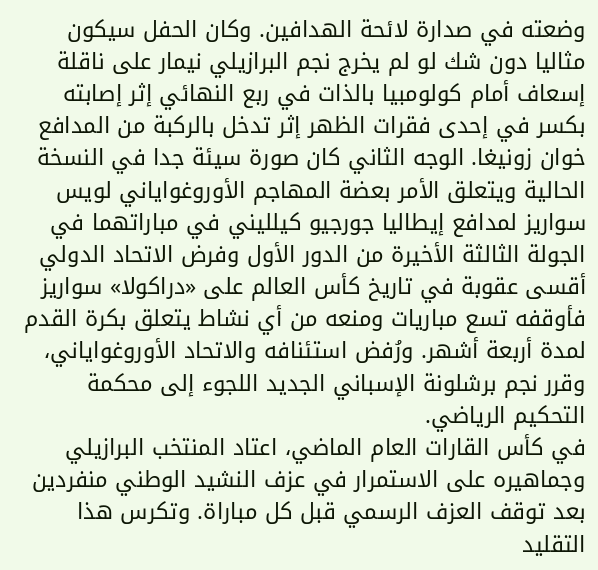وضعته في صدارة لائحة الهدافين. وكان الحفل سيكون مثاليا دون شك لو لم يخرج نجم البرازيلي نيمار على ناقلة إسعاف أمام كولومبيا بالذات في ربع النهائي إثر إصابته بكسر في إحدى فقرات الظهر إثر تدخل بالركبة من المدافع خوان زونيغا. الوجه الثاني كان صورة سيئة جدا في النسخة الحالية ويتعلق الأمر بعضة المهاجم الأوروغواياني لويس سواريز لمدافع إيطاليا جورجيو كيلليني في مباراتهما في الجولة الثالثة الأخيرة من الدور الأول وفرض الاتحاد الدولي أقسى عقوبة في تاريخ كأس العالم على «دراكولا» سواريز فأوقفه تسع مباريات ومنعه من أي نشاط يتعلق بكرة القدم لمدة أربعة أشهر. ورُفض استئنافه والاتحاد الأوروغواياني، وقرر نجم برشلونة الإسباني الجديد اللجوء إلى محكمة التحكيم الرياضي.
في كأس القارات العام الماضي، اعتاد المنتخب البرازيلي وجماهيره على الاستمرار في عزف النشيد الوطني منفردين بعد توقف العزف الرسمي قبل كل مباراة. وتكرس هذا التقليد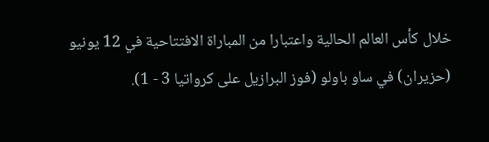خلال كأس العالم الحالية واعتبارا من المباراة الافتتاحية في 12 يونيو (حزيران) في ساو باولو (فوز البرازيل على كرواتيا 3 - 1).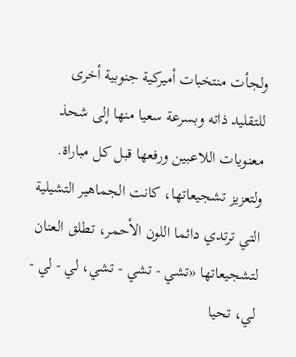ولجأت منتخبات أميركية جنوبية أخرى للتقليد ذاته وبسرعة سعيا منها إلى شحذ معنويات اللاعبين ورفعها قبل كل مباراة. ولتعزيز تشجيعاتها، كانت الجماهير التشيلية التي ترتدي دائما اللون الأحمر، تطلق العنان لتشجيعاتها «تشي - تشي - تشي، لي - لي - لي، تحيا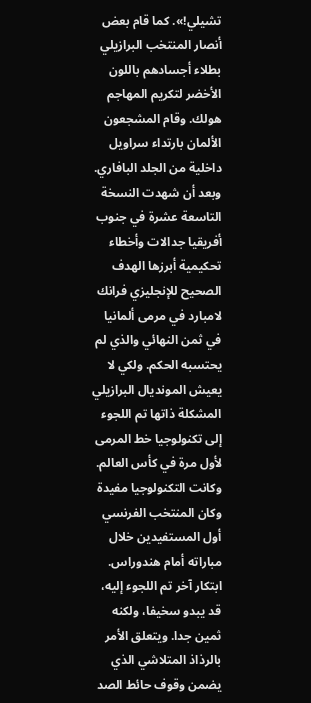تشيلي!». كما قام بعض أنصار المنتخب البرازيلي بطلاء أجسادهم باللون الأخضر لتكريم المهاجم هولك. وقام المشجعون الألمان بارتداء سراويل داخلية من الجلد البافاري.
وبعد أن شهدت النسخة التاسعة عشرة في جنوب أفريقيا جدالات وأخطاء تحكيمية أبرزها الهدف الصحيح للإنجليزي فرانك لامبارد في مرمى ألمانيا في ثمن النهائي والذي لم يحتسبه الحكم. ولكي لا يعيش المونديال البرازيلي المشكلة ذاتها تم اللجوء إلى تكنولوجيا خط المرمى لأول مرة في كأس العالم. وكانت التكنولوجيا مفيدة وكان المنتخب الفرنسي أول المستفيدين خلال مباراته أمام هندوراس. ابتكار آخر تم اللجوء إليه، قد يبدو سخيفا، ولكنه ثمين جدا. ويتعلق الأمر بالرذاذ المتلاشي الذي يضمن وقوف حائط الصد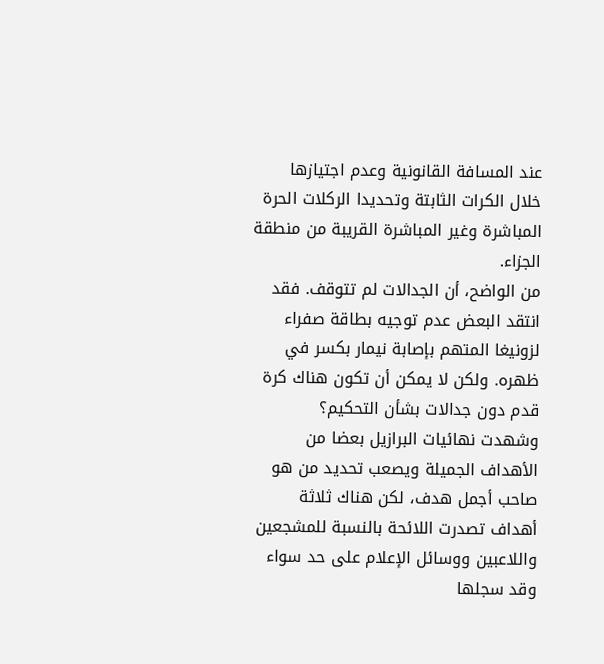عند المسافة القانونية وعدم اجتيازها خلال الكرات الثابتة وتحديدا الركلات الحرة المباشرة وغير المباشرة القريبة من منطقة الجزاء.
من الواضح، أن الجدالات لم تتوقف. فقد انتقد البعض عدم توجيه بطاقة صفراء لزونيغا المتهم بإصابة نيمار بكسر في ظهره. ولكن لا يمكن أن تكون هناك كرة قدم دون جدالات بشأن التحكيم؟
وشهدت نهائيات البرازيل بعضا من الأهداف الجميلة ويصعب تحديد من هو صاحب أجمل هدف، لكن هناك ثلاثة أهداف تصدرت اللائحة بالنسبة للمشجعين واللاعبين ووسائل الإعلام على حد سواء وقد سجلها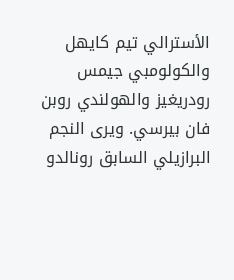الأسترالي تيم كايهل والكولومبي جيمس رودريغيز والهولندي روبن فان بيرسي. ويرى النجم البرازيلي السابق رونالدو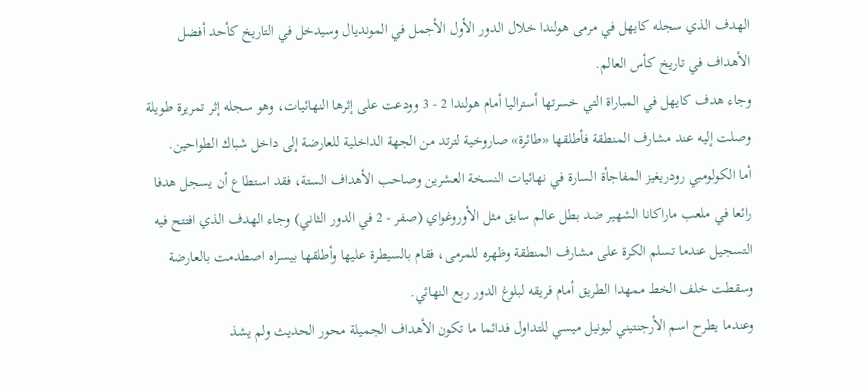الهدف الذي سجله كايهل في مرمى هولندا خلال الدور الأول الأجمل في المونديال وسيدخل في التاريخ كأحد أفضل الأهداف في تاريخ كأس العالم.
وجاء هدف كايهل في المباراة التي خسرتها أستراليا أمام هولندا 2 - 3 وودعت على إثرها النهائيات، وهو سجله إثر تمريرة طويلة وصلت إليه عند مشارف المنطقة فأطلقها «طائرة» صاروخية لترتد من الجهة الداخلية للعارضة إلى داخل شباك الطواحين.
أما الكولومبي رودريغيز المفاجأة السارة في نهائيات النسخة العشرين وصاحب الأهداف الستة، فقد استطاع أن يسجل هدفا رائعا في ملعب ماراكانا الشهير ضد بطل عالم سابق مثل الأوروغواي (صفر - 2 في الدور الثاني) وجاء الهدف الذي افتتح فيه التسجيل عندما تسلم الكرة على مشارف المنطقة وظهره للمرمى، فقام بالسيطرة عليها وأطلقها بيسراه اصطدمت بالعارضة وسقطت خلف الخط ممهدا الطريق أمام فريقه لبلوغ الدور ربع النهائي.
وعندما يطرح اسم الأرجنتيني ليونيل ميسي للتداول فدائما ما تكون الأهداف الجميلة محور الحديث ولم يشذ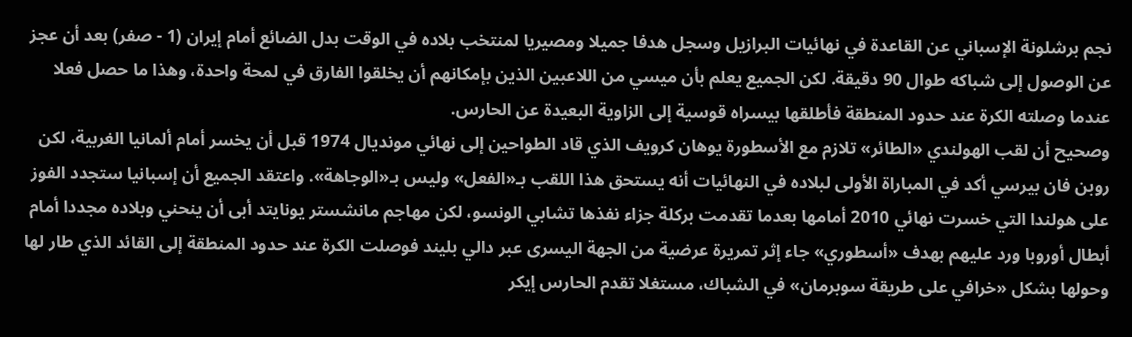نجم برشلونة الإسباني عن القاعدة في نهائيات البرازيل وسجل هدفا جميلا ومصيريا لمنتخب بلاده في الوقت بدل الضائع أمام إيران (1 - صفر) بعد أن عجز عن الوصول إلى شباكه طوال 90 دقيقة. لكن الجميع يعلم بأن ميسي من اللاعبين الذين بإمكانهم أن يخلقوا الفارق في لمحة واحدة، وهذا ما حصل فعلا عندما وصلته الكرة عند حدود المنطقة فأطلقها بيسراه قوسية إلى الزاوية البعيدة عن الحارس.
وصحيح أن لقب الهولندي «الطائر» تلازم مع الأسطورة يوهان كرويف الذي قاد الطواحين إلى نهائي مونديال 1974 قبل أن يخسر أمام ألمانيا الغربية، لكن روبن فان بيرسي أكد في المباراة الأولى لبلاده في النهائيات أنه يستحق هذا اللقب بـ«الفعل» وليس بـ«الوجاهة». واعتقد الجميع أن إسبانيا ستجدد الفوز على هولندا التي خسرت نهائي 2010 أمامها بعدما تقدمت بركلة جزاء نفذها تشابي الونسو، لكن مهاجم مانشستر يونايتد أبى أن ينحني وبلاده مجددا أمام أبطال أوروبا ورد عليهم بهدف «أسطوري» جاء إثر تمريرة عرضية من الجهة اليسرى عبر دالي بليند فوصلت الكرة عند حدود المنطقة إلى القائد الذي طار لها وحولها بشكل «خرافي على طريقة سوبرمان» في الشباك، مستغلا تقدم الحارس إيكر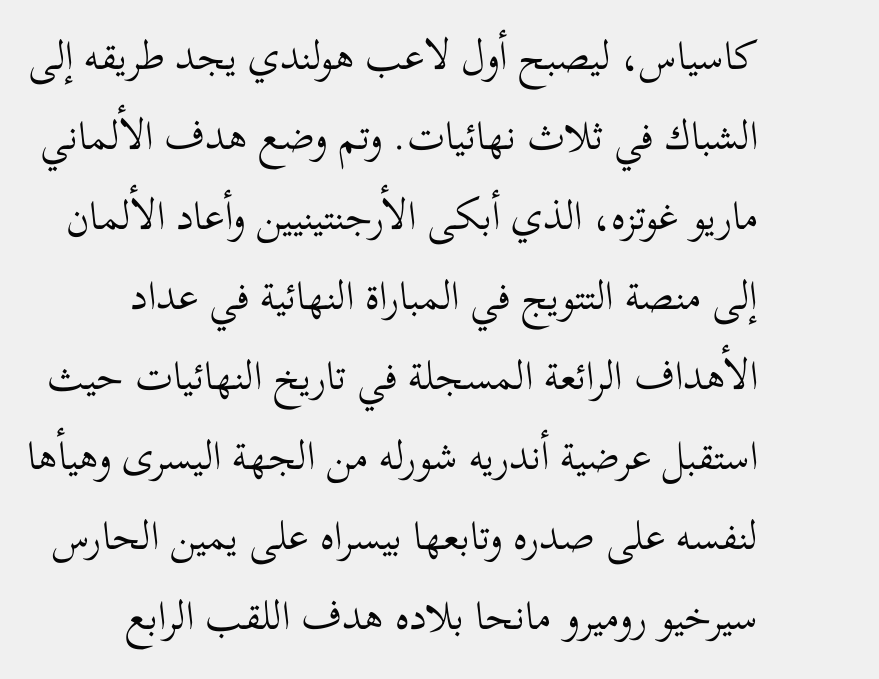كاسياس، ليصبح أول لاعب هولندي يجد طريقه إلى الشباك في ثلاث نهائيات. وتم وضع هدف الألماني ماريو غوتزه، الذي أبكى الأرجنتينيين وأعاد الألمان إلى منصة التتويج في المباراة النهائية في عداد الأهداف الرائعة المسجلة في تاريخ النهائيات حيث استقبل عرضية أندريه شورله من الجهة اليسرى وهيأها لنفسه على صدره وتابعها بيسراه على يمين الحارس سيرخيو روميرو مانحا بلاده هدف اللقب الرابع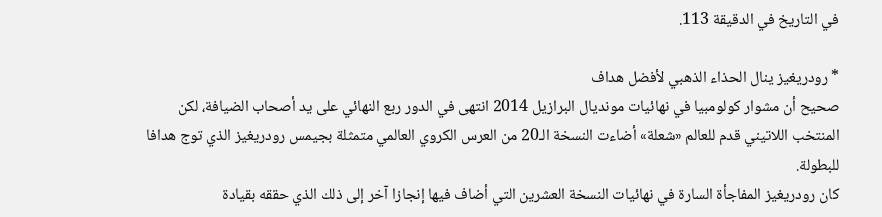في التاريخ في الدقيقة 113.

* رودريغيز ينال الحذاء الذهبي لأفضل هداف
صحيح أن مشوار كولومبيا في نهائيات مونديال البرازيل 2014 انتهى في الدور ربع النهائي على يد أصحاب الضيافة، لكن المنتخب اللاتيني قدم للعالم «شعلة» أضاءت النسخة الـ20 من العرس الكروي العالمي متمثلة بجيمس رودريغيز الذي توج هدافا للبطولة.
كان رودريغيز المفاجأة السارة في نهائيات النسخة العشرين التي أضاف فيها إنجازا آخر إلى ذلك الذي حققه بقيادة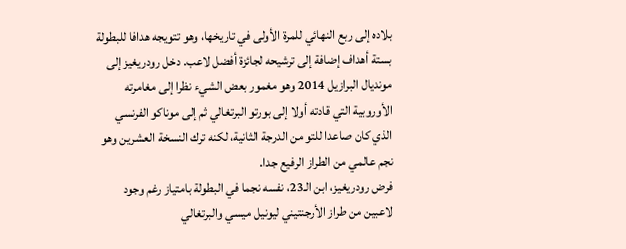بلاده إلى ربع النهائي للمرة الأولى في تاريخها، وهو تتويجه هدافا للبطولة بستة أهداف إضافة إلى ترشيحه لجائزة أفضل لاعب. دخل رودريغيز إلى مونديال البرازيل 2014 وهو مغمور بعض الشيء نظرا إلى مغامرته الأوروبية التي قادته أولا إلى بورتو البرتغالي ثم إلى موناكو الفرنسي الذي كان صاعدا للتو من الدرجة الثانية، لكنه ترك النسخة العشرين وهو نجم عالمي من الطراز الرفيع جدا.
فرض رودريغيز، ابن الـ23، نفسه نجما في البطولة بامتياز رغم وجود لاعبين من طراز الأرجنتيني ليونيل ميسي والبرتغالي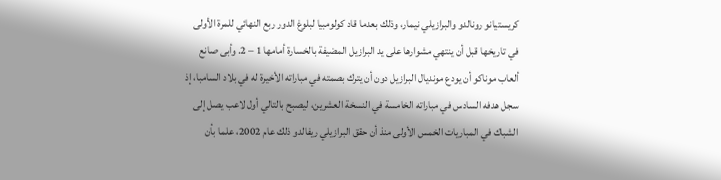كريستيانو رونالدو والبرازيلي نيمار، وذلك بعدما قاد كولومبيا لبلوغ الدور ربع النهائي للمرة الأولى في تاريخها قبل أن ينتهي مشوارها على يد البرازيل المضيفة بالخسارة أمامها 1 – 2. وأبى صانع ألعاب موناكو أن يودع مونديال البرازيل دون أن يترك بصمته في مباراته الأخيرة له في بلاد السامبا، إذ سجل هدفه السادس في مباراته الخامسة في النسخة العشرين، ليصبح بالتالي أول لاعب يصل إلى الشباك في المباريات الخمس الأولى منذ أن حقق البرازيلي ريفالدو ذلك عام 2002، علما بأن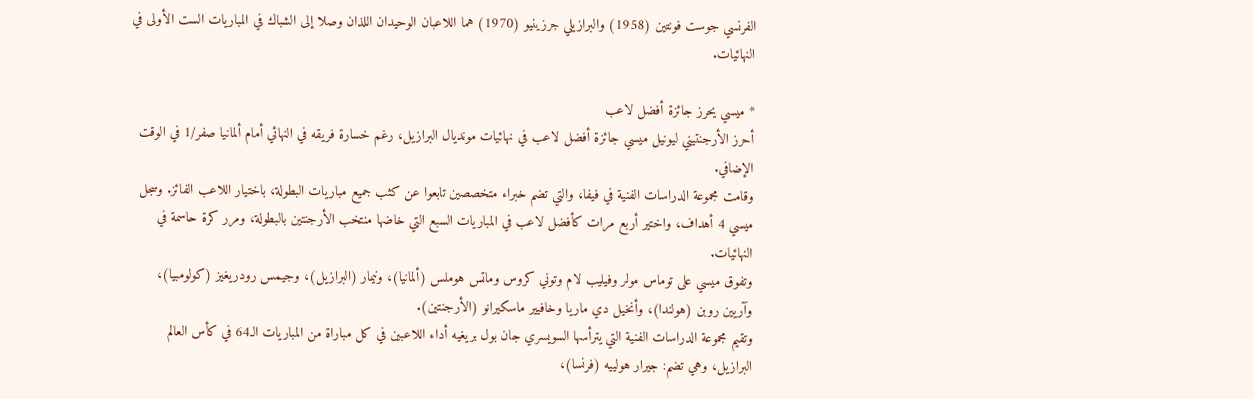الفرنسي جوست فونتين (1958) والبرازيلي جرزينيو (1970) هما اللاعبان الوحيدان اللذان وصلا إلى الشباك في المباريات الست الأولى في النهائيات.

* ميسي يحرز جائزة أفضل لاعب
أحرز الأرجنتيني ليونيل ميسي جائزة أفضل لاعب في نهائيات مونديال البرازيل، رغم خسارة فريقه في النهائي أمام ألمانيا صفر/1 في الوقت الإضافي.
وقامت مجموعة الدراسات الفنية في فيفا، والتي تضم خبراء متخصصين تابعوا عن كثب جميع مباريات البطولة، باختيار اللاعب الفائز. وسجل ميسي 4 أهداف، واختير أربع مرات كأفضل لاعب في المباريات السبع التي خاضها منتخب الأرجنتين بالبطولة، ومرر كرة حاسمة في النهائيات.
وتفوق ميسي على توماس مولر وفيليب لام وتوني كروس وماتس هوملس (ألمانيا)، ونيمار (البرازيل)، وجيمس رودريغيز (كولومبيا)، وآريين روبن (هولندا)، وأنخيل دي ماريا وخافيير ماسكيرانو (الأرجنتين).
وتقيم مجموعة الدراسات الفنية التي يترأسها السويسري جان بول بريغيه أداء اللاعبين في كل مباراة من المباريات الـ64 في كأس العالم البرازيل، وهي تضم: جيرار هولييه (فرنسا)،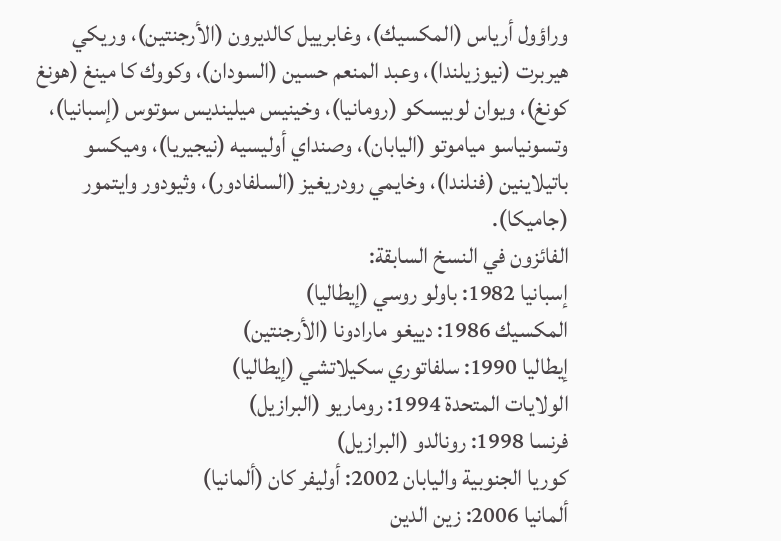وراؤول أرياس (المكسيك)، وغابرييل كالديرون (الأرجنتين)، وريكي هيربرت (نيوزيلندا)، وعبد المنعم حسين (السودان)، وكووك كا مينغ (هونغ كونغ)، ويوان لوبيسكو (رومانيا)، وخينيس ميلينديس سوتوس (إسبانيا)، وتسونياسو مياموتو (اليابان)، وصنداي أوليسيه (نيجيريا)، وميكسو باتيلاينين (فنلندا)، وخايمي رودريغيز (السلفادور)، وثيودور وايتمور (جاميكا).
الفائزون في النسخ السابقة:
إسبانيا 1982: باولو روسي (إيطاليا)
المكسيك 1986: دييغو مارادونا (الأرجنتين)
إيطاليا 1990: سلفاتوري سكيلاتشي (إيطاليا)
الولايات المتحدة 1994: روماريو (البرازيل)
فرنسا 1998: رونالدو (البرازيل)
كوريا الجنوبية واليابان 2002: أوليفر كان (ألمانيا)
ألمانيا 2006: زين الدين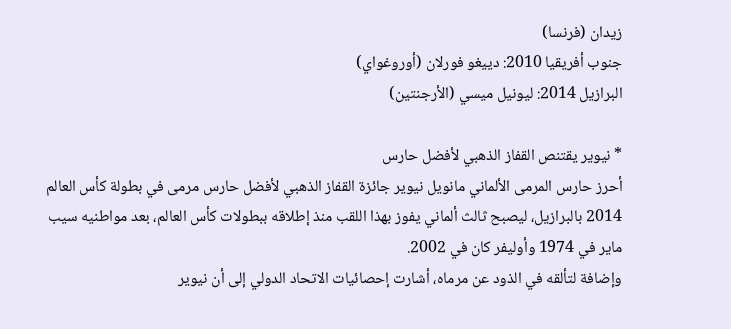زيدان (فرنسا)
جنوب أفريقيا 2010: دييغو فورلان (أوروغواي)
البرازيل 2014: ليونيل ميسي (الأرجنتين)

* نيوير يقتنص القفاز الذهبي لأفضل حارس
أحرز حارس المرمى الألماني مانويل نيوير جائزة القفاز الذهبي لأفضل حارس مرمى في بطولة كأس العالم 2014 بالبرازيل، ليصبح ثالث ألماني يفوز بهذا اللقب منذ إطلاقه ببطولات كأس العالم، بعد مواطنيه سيب ماير في 1974 وأوليفر كان في 2002.
وإضافة لتألقه في الذود عن مرماه، أشارت إحصائيات الاتحاد الدولي إلى أن نيوير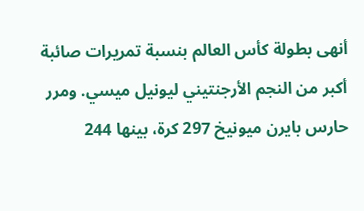أنهى بطولة كأس العالم بنسبة تمريرات صائبة أكبر من النجم الأرجنتيني ليونيل ميسي. ومرر حارس بايرن ميونيخ 297 كرة، بينها 244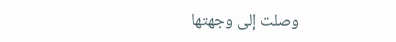وصلت إلى وجهتها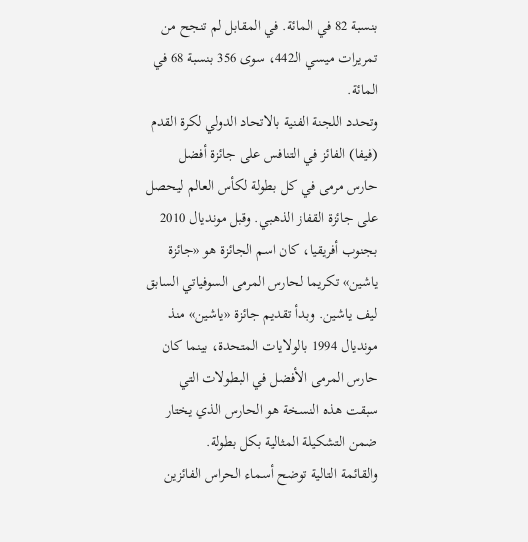بنسبة 82 في المائة. في المقابل لم تنجح من تمريرات ميسي الـ442، سوى 356 بنسبة 68 في المائة.
وتحدد اللجنة الفنية بالاتحاد الدولي لكرة القدم (فيفا) الفائز في التنافس على جائزة أفضل حارس مرمى في كل بطولة لكأس العالم ليحصل على جائزة القفاز الذهبي. وقبل مونديال 2010 بجنوب أفريقيا، كان اسم الجائزة هو «جائزة ياشين» تكريما لحارس المرمى السوفياتي السابق ليف ياشين. وبدأ تقديم جائزة «ياشين» منذ مونديال 1994 بالولايات المتحدة، بينما كان حارس المرمى الأفضل في البطولات التي سبقت هذه النسخة هو الحارس الذي يختار ضمن التشكيلة المثالية بكل بطولة.
والقائمة التالية توضح أسماء الحراس الفائزين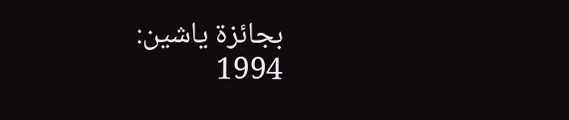بجائزة ياشين:
1994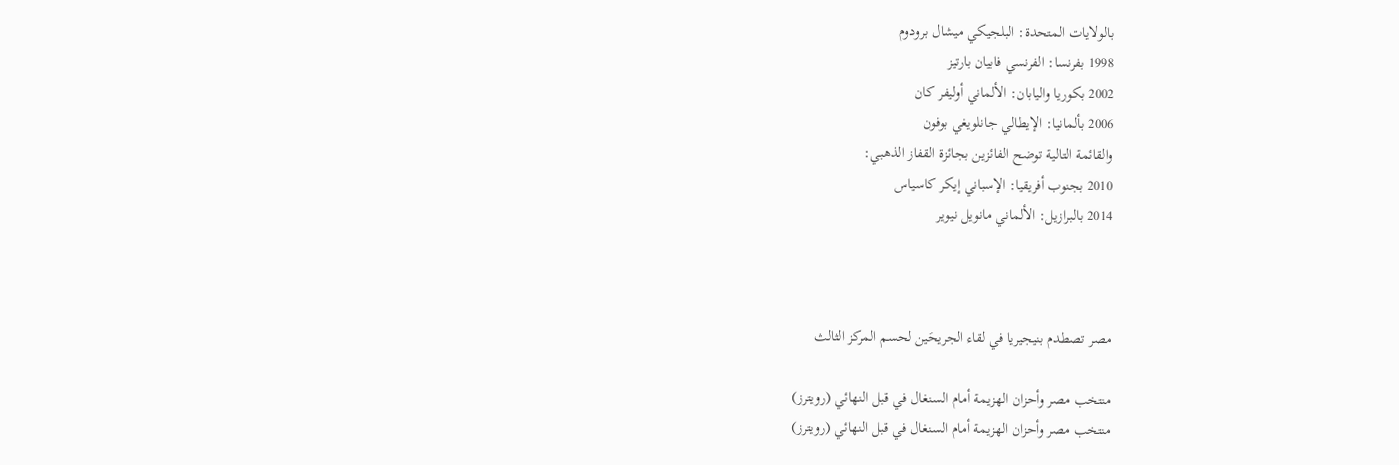بالولايات المتحدة: البلجيكي ميشال برودوم
1998 بفرنسا: الفرنسي فابيان بارتيز
2002 بكوريا واليابان: الألماني أوليفر كان
2006 بألمانيا: الإيطالي جانلويغي بوفون
والقائمة التالية توضح الفائزين بجائزة القفاز الذهبي:
2010 بجنوب أفريقيا: الإسباني إيكر كاسياس
2014 بالبرازيل: الألماني مانويل نيوير



مصر تصطدم بنيجيريا في لقاء الجريحَين لحسم المركز الثالث

منتخب مصر وأحزان الهزيمة أمام السنغال في قبل النهائي (رويترز)
منتخب مصر وأحزان الهزيمة أمام السنغال في قبل النهائي (رويترز)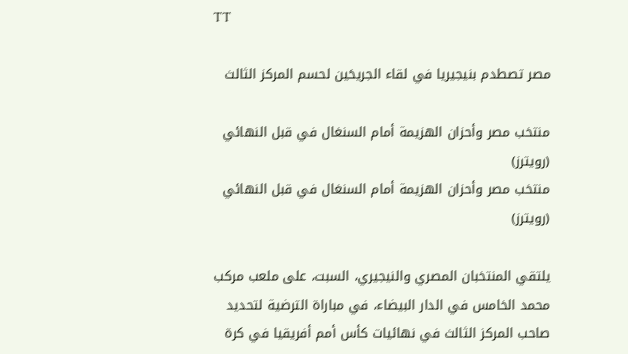TT

مصر تصطدم بنيجيريا في لقاء الجريحَين لحسم المركز الثالث

منتخب مصر وأحزان الهزيمة أمام السنغال في قبل النهائي (رويترز)
منتخب مصر وأحزان الهزيمة أمام السنغال في قبل النهائي (رويترز)

يلتقي المنتخبان المصري والنيجيري، السبت، على ملعب مركب محمد الخامس في الدار البيضاء، في مباراة الترضية لتحديد صاحب المركز الثالث في نهائيات كأس أمم أفريقيا في كرة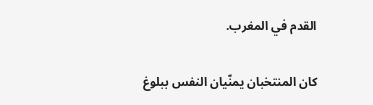القدم في المغرب.

كان المنتخبان يمنّيان النفس ببلوغ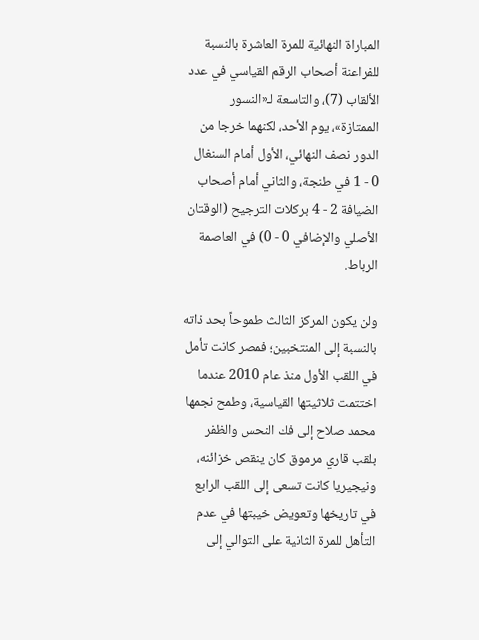المباراة النهائية للمرة العاشرة بالنسبة للفراعنة أصحاب الرقم القياسي في عدد الألقاب (7)، والتاسعة لـ«النسور الممتازة»، يوم الأحد، لكنهما خرجا من الدور نصف النهائي، الأول أمام السنغال 0 - 1 في طنجة، والثاني أمام أصحاب الضيافة 2 - 4 بركلات الترجيح (الوقتان الأصلي والإضافي 0 - 0) في العاصمة الرباط.

ولن يكون المركز الثالث طموحاً بحد ذاته بالنسبة إلى المنتخبين؛ فمصر كانت تأمل في اللقب الأول منذ عام 2010 عندما اختتمت ثلاثيتها القياسية، وطمح نجمها محمد صلاح إلى فك النحس والظفر بلقب قاري مرموق كان ينقص خزائنه، ونيجيريا كانت تسعى إلى اللقب الرابع في تاريخها وتعويض خيبتها في عدم التأهل للمرة الثانية على التوالي إلى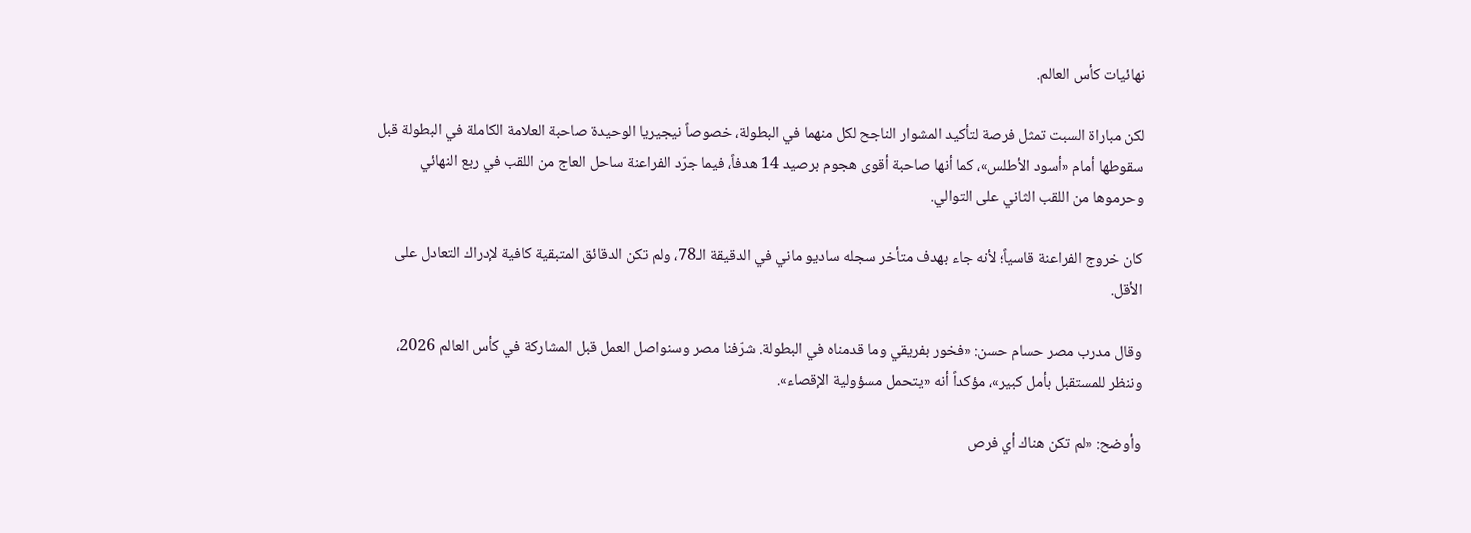نهائيات كأس العالم.

لكن مباراة السبت تمثل فرصة لتأكيد المشوار الناجح لكل منهما في البطولة، خصوصاً نيجيريا الوحيدة صاحبة العلامة الكاملة في البطولة قبل سقوطها أمام «أسود الأطلس»، كما أنها صاحبة أقوى هجوم برصيد 14 هدفاً، فيما جرّد الفراعنة ساحل العاج من اللقب في ربع النهائي وحرموها من اللقب الثاني على التوالي.

كان خروج الفراعنة قاسياً؛ لأنه جاء بهدف متأخر سجله ساديو ماني في الدقيقة الـ78، ولم تكن الدقائق المتبقية كافية لإدراك التعادل على الأقل.

وقال مدرب مصر حسام حسن: «فخور بفريقي وما قدمناه في البطولة. شرّفنا مصر وسنواصل العمل قبل المشاركة في كأس العالم 2026، وننظر للمستقبل بأمل كبير»، مؤكداً أنه «يتحمل مسؤولية الإقصاء».

وأوضح: «لم تكن هناك أي فرص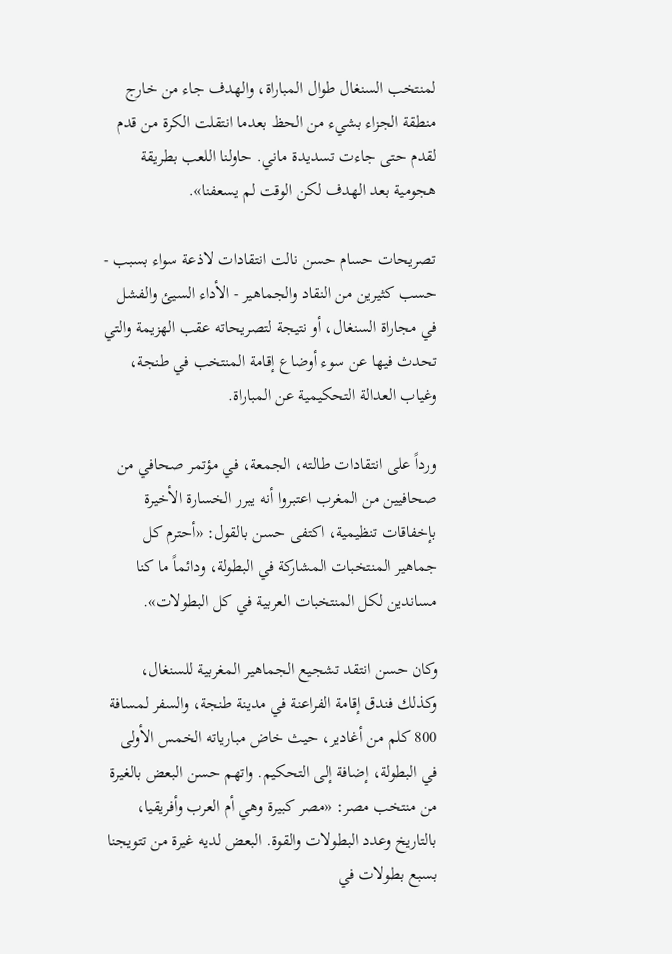لمنتخب السنغال طوال المباراة، والهدف جاء من خارج منطقة الجزاء بشيء من الحظ بعدما انتقلت الكرة من قدم لقدم حتى جاءت تسديدة ماني. حاولنا اللعب بطريقة هجومية بعد الهدف لكن الوقت لم يسعفنا».

تصريحات حسام حسن نالت انتقادات لاذعة سواء بسبب - حسب كثيرين من النقاد والجماهير - الأداء السيئ والفشل في مجاراة السنغال، أو نتيجة لتصريحاته عقب الهزيمة والتي تحدث فيها عن سوء أوضاع إقامة المنتخب في طنجة، وغياب العدالة التحكيمية عن المباراة.

ورداً على انتقادات طالته، الجمعة، في مؤتمر صحافي من صحافيين من المغرب اعتبروا أنه يبرر الخسارة الأخيرة بإخفاقات تنظيمية، اكتفى حسن بالقول: «أحترم كل جماهير المنتخبات المشاركة في البطولة، ودائماً ما كنا مساندين لكل المنتخبات العربية في كل البطولات».

وكان حسن انتقد تشجيع الجماهير المغربية للسنغال، وكذلك فندق إقامة الفراعنة في مدينة طنجة، والسفر لمسافة 800 كلم من أغادير، حيث خاض مبارياته الخمس الأولى في البطولة، إضافة إلى التحكيم. واتهم حسن البعض بالغيرة من منتخب مصر: «مصر كبيرة وهي أم العرب وأفريقيا، بالتاريخ وعدد البطولات والقوة. البعض لديه غيرة من تتويجنا بسبع بطولات في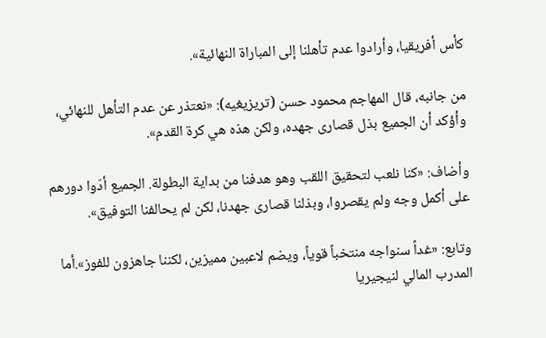كأس أفريقيا، وأرادوا عدم تأهلنا إلى المباراة النهائية».

من جانبه، قال المهاجم محمود حسن (تريزيغيه): «نعتذر عن عدم التأهل للنهائي، وأؤكد أن الجميع بذل قصارى جهده، ولكن هذه هي كرة القدم».

وأضاف: «كنا نلعب لتحقيق اللقب وهو هدفنا من بداية البطولة. الجميع أدّوا دورهم على أكمل وجه ولم يقصروا، وبذلنا قصارى جهدنا، لكن لم يحالفنا التوفيق».

وتابع: «غداً سنواجه منتخباً قوياً، ويضم لاعبين مميزين، لكننا جاهزون للفوز».أما المدرب المالي لنيجيريا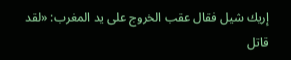إريك شيل فقال عقب الخروج على يد المغرب: «لقد قاتل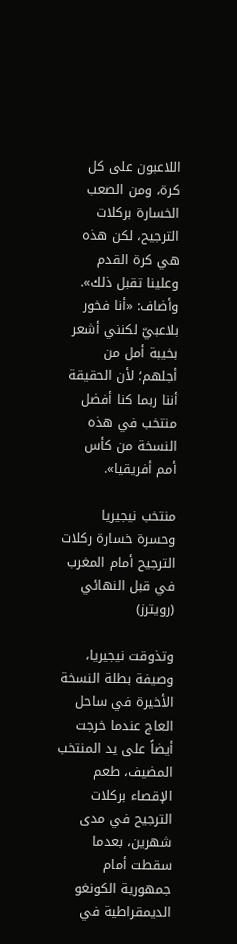اللاعبون على كل كرة، ومن الصعب الخسارة بركلات الترجيح، لكن هذه هي كرة القدم وعلينا تقبل ذلك». وأضاف: «أنا فخور بلاعبيّ لكنني أشعر بخيبة أمل من أجلهم؛ لأن الحقيقة أننا ربما كنا أفضل منتخب في هذه النسخة من كأس أمم أفريقيا».

منتخب نيجيريا وحسرة خسارة ركلات الترجيح أمام المغرب في قبل النهائي (رويترز)

وتذوقت نيجيريا، وصيفة بطلة النسخة الأخيرة في ساحل العاج عندما خرجت أيضاً على يد المنتخب المضيف، طعم الإقصاء بركلات الترجيح في مدى شهرين، بعدما سقطت أمام جمهورية الكونغو الديمقراطية في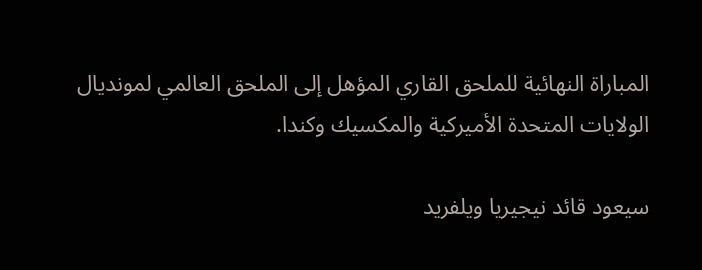المباراة النهائية للملحق القاري المؤهل إلى الملحق العالمي لمونديال الولايات المتحدة الأميركية والمكسيك وكندا.

سيعود قائد نيجيريا ويلفريد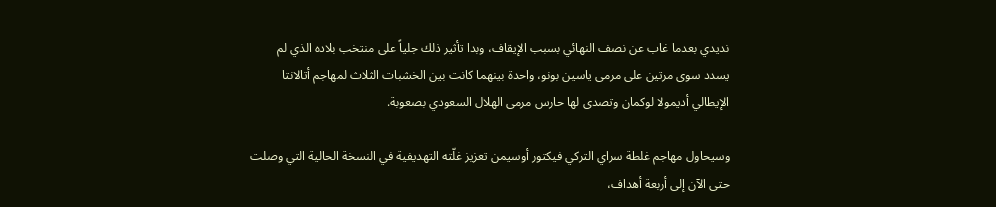نديدي بعدما غاب عن نصف النهائي بسبب الإيقاف، وبدا تأثير ذلك جلياً على منتخب بلاده الذي لم يسدد سوى مرتين على مرمى ياسين بونو، واحدة بينهما كانت بين الخشبات الثلاث لمهاجم أتالانتا الإيطالي أديمولا لوكمان وتصدى لها حارس مرمى الهلال السعودي بصعوبة.

وسيحاول مهاجم غلطة سراي التركي فيكتور أوسيمن تعزيز غلّته التهديفية في النسخة الحالية التي وصلت حتى الآن إلى أربعة أهداف،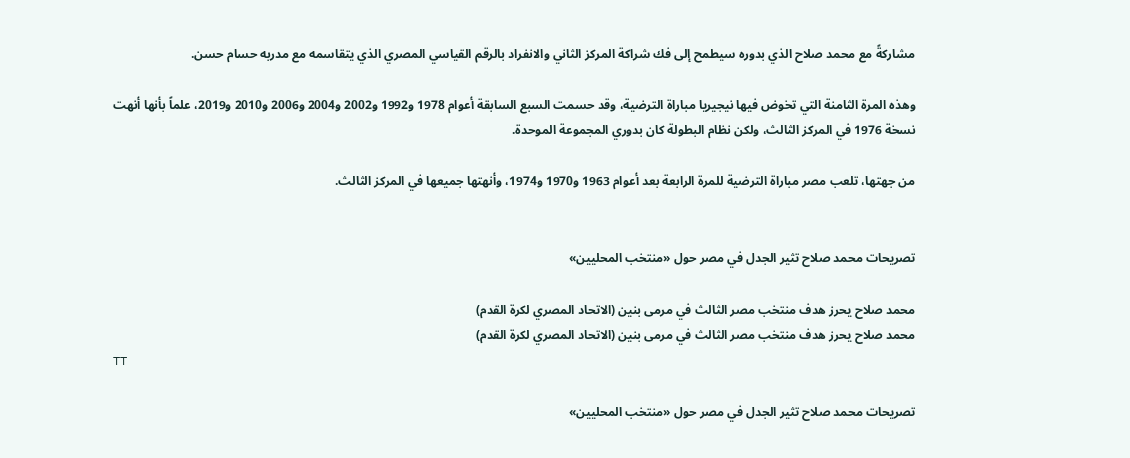مشاركةً مع محمد صلاح الذي بدوره سيطمح إلى فك شراكة المركز الثاني والانفراد بالرقم القياسي المصري الذي يتقاسمه مع مدربه حسام حسن.

وهذه المرة الثامنة التي تخوض فيها نيجيريا مباراة الترضية، وقد حسمت السبع السابقة أعوام 1978 و1992 و2002 و2004 و2006 و2010 و2019، علماً بأنها أنهت نسخة 1976 في المركز الثالث، ولكن نظام البطولة كان بدوري المجموعة الموحدة.

من جهتها، تلعب مصر مباراة الترضية للمرة الرابعة بعد أعوام 1963 و1970 و1974، وأنهتها جميعها في المركز الثالث.


تصريحات محمد صلاح تثير الجدل في مصر حول «منتخب المحليين»

محمد صلاح يحرز هدف منتخب مصر الثالث في مرمى بنين (الاتحاد المصري لكرة القدم)
محمد صلاح يحرز هدف منتخب مصر الثالث في مرمى بنين (الاتحاد المصري لكرة القدم)
TT

تصريحات محمد صلاح تثير الجدل في مصر حول «منتخب المحليين»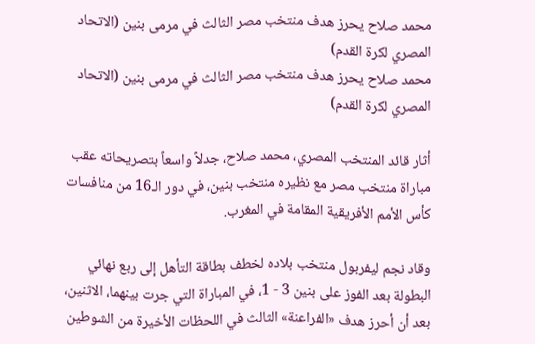محمد صلاح يحرز هدف منتخب مصر الثالث في مرمى بنين (الاتحاد المصري لكرة القدم)
محمد صلاح يحرز هدف منتخب مصر الثالث في مرمى بنين (الاتحاد المصري لكرة القدم)

أثار قائد المنتخب المصري، محمد صلاح، جدلاً واسعاً بتصريحاته عقب مباراة منتخب مصر مع نظيره منتخب بنين، في دور الـ16 من منافسات كأس الأمم الأفريقية المقامة في المغرب.

وقاد نجم ليفربول منتخب بلاده لخطف بطاقة التأهل إلى ربع نهائي البطولة بعد الفوز على بنين 3 - 1، في المباراة التي جرت بينهما، الاثنين، بعد أن أحرز هدف «الفراعنة» الثالث في اللحظات الأخيرة من الشوطين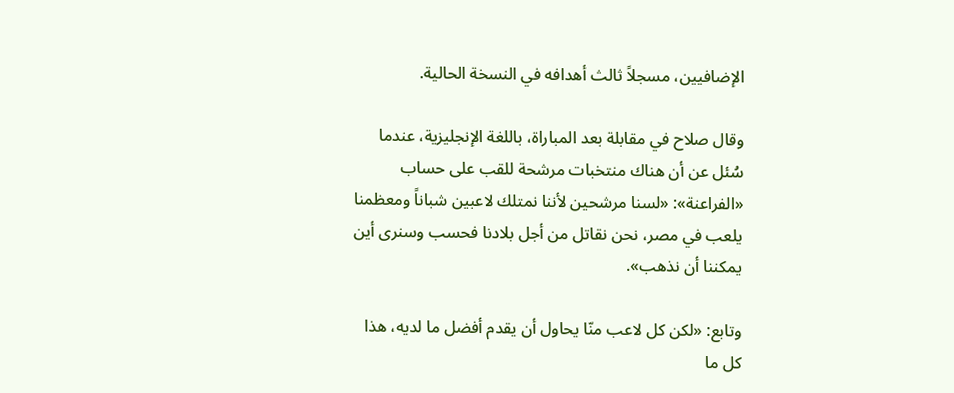الإضافيين، مسجلاً ثالث أهدافه في النسخة الحالية.

وقال صلاح في مقابلة بعد المباراة، باللغة الإنجليزية، عندما سُئل عن أن هناك منتخبات مرشحة للقب على حساب «الفراعنة»: «لسنا مرشحين لأننا نمتلك لاعبين شباناً ومعظمنا يلعب في مصر، نحن نقاتل من أجل بلادنا فحسب وسنرى أين يمكننا أن نذهب».

وتابع: «لكن كل لاعب منّا يحاول أن يقدم أفضل ما لديه، هذا كل ما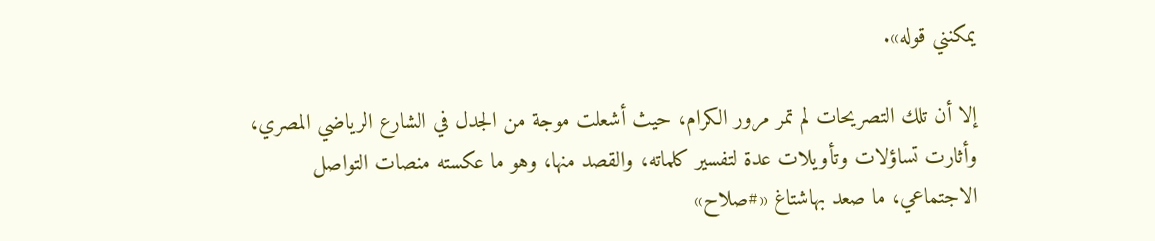يمكنني قوله».

إلا أن تلك التصريحات لم تمر مرور الكرام، حيث أشعلت موجة من الجدل في الشارع الرياضي المصري، وأثارت تساؤلات وتأويلات عدة لتفسير كلماته، والقصد منها، وهو ما عكسته منصات التواصل الاجتماعي، ما صعد بهاشتاغ «#صلاح»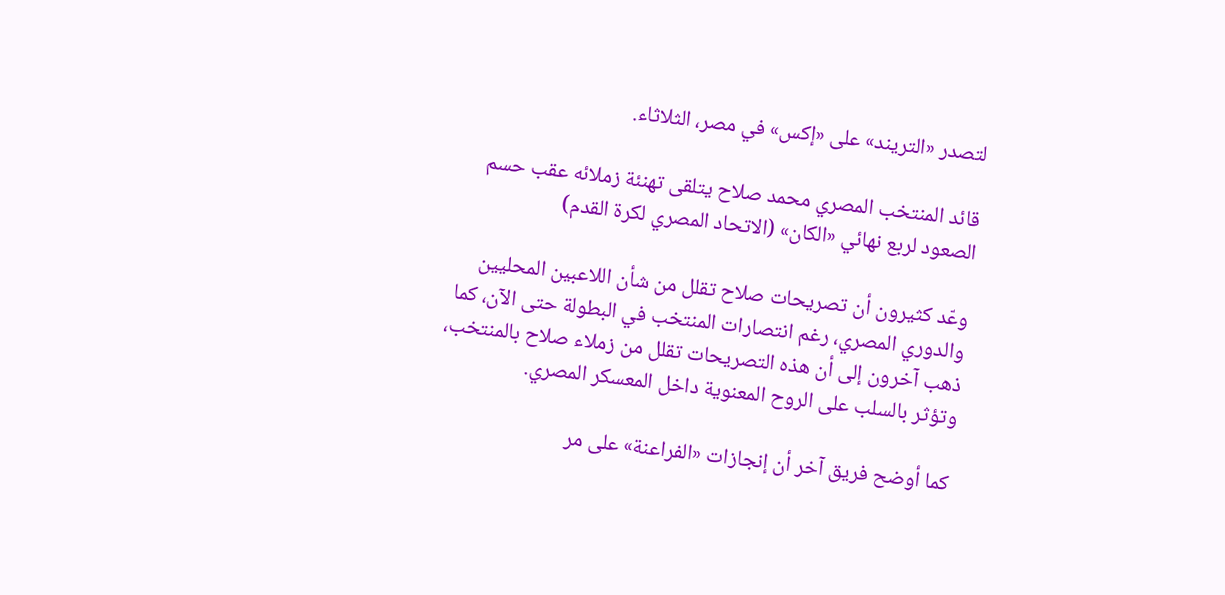لتصدر «التريند» على «إكس» في مصر، الثلاثاء.

قائد المنتخب المصري محمد صلاح يتلقى تهنئة زملائه عقب حسم الصعود لربع نهائي «الكان» (الاتحاد المصري لكرة القدم)

وعّد كثيرون أن تصريحات صلاح تقلل من شأن اللاعبين المحليين والدوري المصري، رغم انتصارات المنتخب في البطولة حتى الآن، كما ذهب آخرون إلى أن هذه التصريحات تقلل من زملاء صلاح بالمنتخب، وتؤثر بالسلب على الروح المعنوية داخل المعسكر المصري.

كما أوضح فريق آخر أن إنجازات «الفراعنة» على مر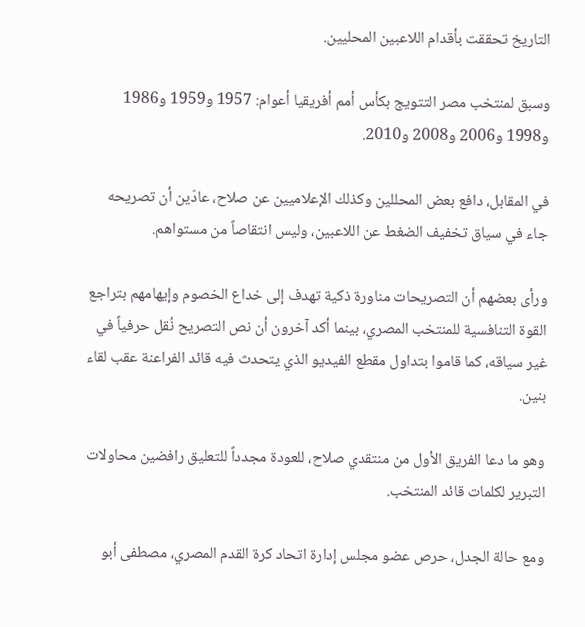التاريخ تحققت بأقدام اللاعبين المحليين.

وسبق لمنتخب مصر التتويج بكأس أمم أفريقيا أعوام: 1957 و1959 و1986 و1998 و2006 و2008 و2010.

في المقابل، دافع بعض المحللين وكذلك الإعلاميين عن صلاح، عادّين أن تصريحه جاء في سياق تخفيف الضغط عن اللاعبين، وليس انتقاصاً من مستواهم.

ورأى بعضهم أن التصريحات مناورة ذكية تهدف إلى خداع الخصوم وإيهامهم بتراجع القوة التنافسية للمنتخب المصري، بينما أكد آخرون أن نص التصريح نُقل حرفياً في غير سياقه، كما قاموا بتداول مقطع الفيديو الذي يتحدث فيه قائد الفراعنة عقب لقاء بنين.

وهو ما دعا الفريق الأول من منتقدي صلاح، للعودة مجدداً للتعليق رافضين محاولات التبرير لكلمات قائد المنتخب.

ومع حالة الجدل، حرص عضو مجلس إدارة اتحاد كرة القدم المصري، مصطفى أبو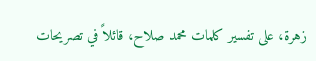زهرة، على تفسير كلمات محمد صلاح، قائلاً في تصريحات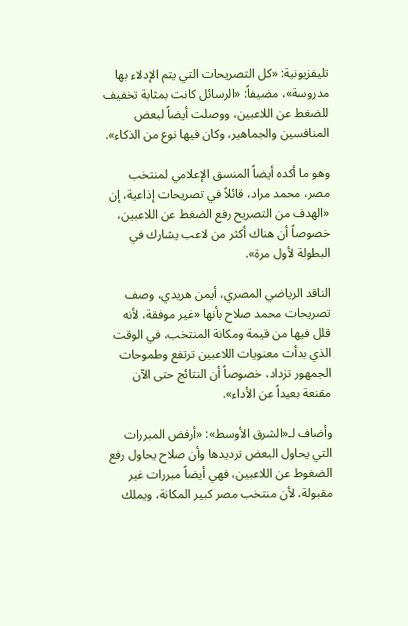تليفزيونية: «كل التصريحات التي يتم الإدلاء بها مدروسة»، مضيفاً: «الرسائل كانت بمثابة تخفيف للضغط عن اللاعبين، ووصلت أيضاً لبعض المنافسين والجماهير، وكان فيها نوع من الذكاء».

وهو ما أكده أيضاً المنسق الإعلامي لمنتخب مصر، محمد مراد، قائلاً في تصريحات إذاعية، إن «الهدف من التصريح رفع الضغط عن اللاعبين، خصوصاً أن هناك أكثر من لاعب يشارك في البطولة لأول مرة».

الناقد الرياضي المصري، أيمن هريدي، وصف تصريحات محمد صلاح بأنها «غير موفقة، لأنه قلل فيها من قيمة ومكانة المنتخب، في الوقت الذي بدأت معنويات اللاعبين ترتفع وطموحات الجمهور تزداد، خصوصاً أن النتائج حتى الآن مقنعة بعيداً عن الأداء».

وأضاف لـ«الشرق الأوسط»: «أرفض المبررات التي يحاول البعض ترديدها وأن صلاح يحاول رفع الضغوط عن اللاعبين، فهي أيضاً مبررات غير مقبولة، لأن منتخب مصر كبير المكانة، ويملك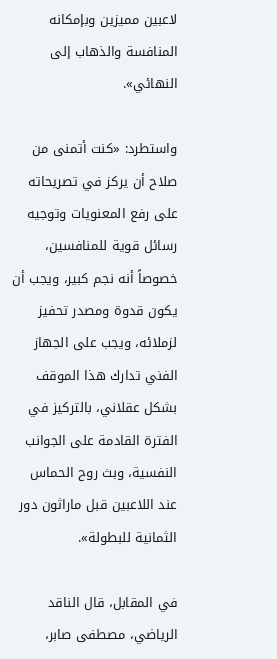لاعبين مميزين وبإمكانه المنافسة والذهاب إلى النهائي».

واستطرد: «كنت أتمنى من صلاح أن يركز في تصريحاته على رفع المعنويات وتوجيه رسائل قوية للمنافسين، خصوصاً أنه نجم كبير، ويجب أن يكون قدوة ومصدر تحفيز لزملائه، ويجب على الجهاز الفني تدارك هذا الموقف بشكل عقلاني، بالتركيز في الفترة القادمة على الجوانب النفسية، وبث روح الحماس عند اللاعبين قبل ماراثون دور الثمانية للبطولة».

في المقابل، قال الناقد الرياضي، مصطفى صابر،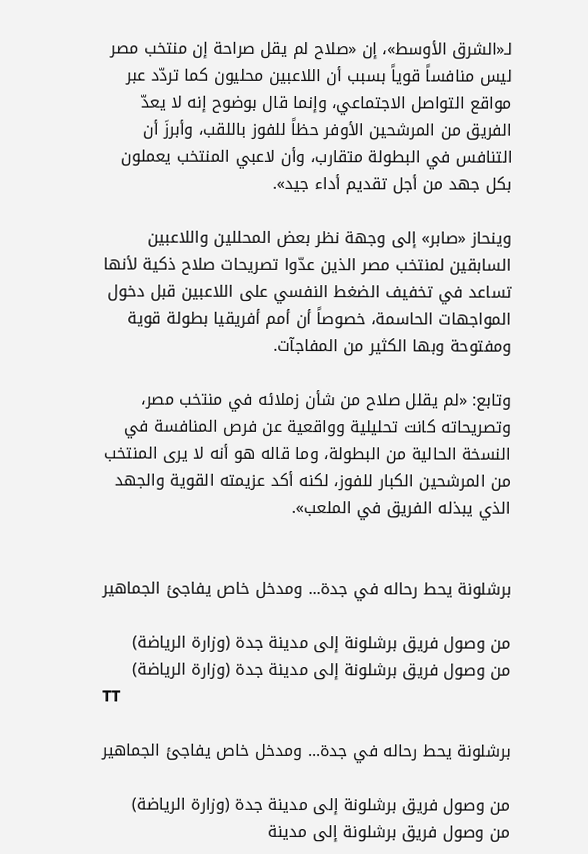لـ«الشرق الأوسط»، إن «صلاح لم يقل صراحة إن منتخب مصر ليس منافساً قوياً بسبب أن اللاعبين محليون كما تردّد عبر مواقع التواصل الاجتماعي، وإنما قال بوضوح إنه لا يعدّ الفريق من المرشحين الأوفر حظاً للفوز باللقب، وأبرزَ أن التنافس في البطولة متقارب، وأن لاعبي المنتخب يعملون بكل جهد من أجل تقديم أداء جيد».

وينحاز «صابر» إلى وجهة نظر بعض المحللين واللاعبين السابقين لمنتخب مصر الذين عدّوا تصريحات صلاح ذكية لأنها تساعد في تخفيف الضغط النفسي على اللاعبين قبل دخول المواجهات الحاسمة، خصوصاً أن أمم أفريقيا بطولة قوية ومفتوحة وبها الكثير من المفاجآت.

وتابع: «لم يقلل صلاح من شأن زملائه في منتخب مصر، وتصريحاته كانت تحليلية وواقعية عن فرص المنافسة في النسخة الحالية من البطولة، وما قاله هو أنه لا يرى المنتخب من المرشحين الكبار للفوز، لكنه أكد عزيمته القوية والجهد الذي يبذله الفريق في الملعب».


برشلونة يحط رحاله في جدة... ومدخل خاص يفاجئ الجماهير

من وصول فريق برشلونة إلى مدينة جدة (وزارة الرياضة)
من وصول فريق برشلونة إلى مدينة جدة (وزارة الرياضة)
TT

برشلونة يحط رحاله في جدة... ومدخل خاص يفاجئ الجماهير

من وصول فريق برشلونة إلى مدينة جدة (وزارة الرياضة)
من وصول فريق برشلونة إلى مدينة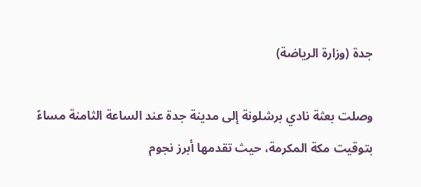جدة (وزارة الرياضة)

وصلت بعثة نادي برشلونة إلى مدينة جدة عند الساعة الثامنة مساءً بتوقيت مكة المكرمة، حيث تقدمها أبرز نجوم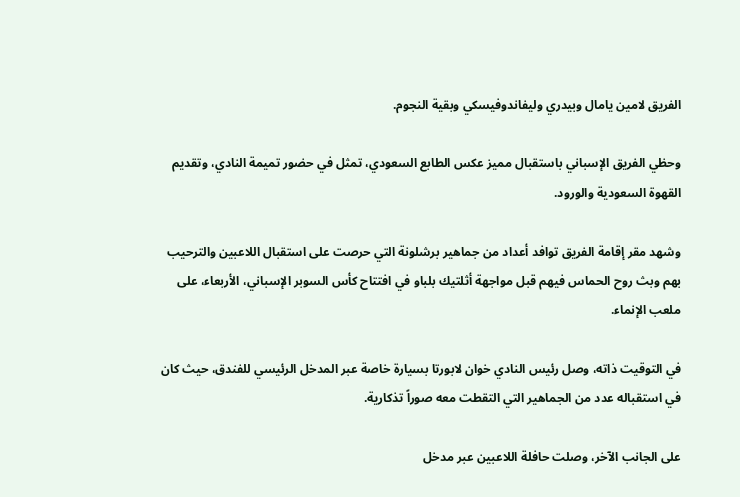الفريق لامين يامال وبيدري وليفاندوفيسكي وبقية النجوم.

وحظي الفريق الإسباني باستقبال مميز عكس الطابع السعودي، تمثل في حضور تميمة النادي، وتقديم القهوة السعودية والورود.

وشهد مقر إقامة الفريق توافد أعداد من جماهير برشلونة التي حرصت على استقبال اللاعبين والترحيب بهم وبث روح الحماس فيهم قبل مواجهة أثلتيك بلباو في افتتاح كأس السوبر الإسباني، الأربعاء، على ملعب الإنماء.

في التوقيت ذاته، وصل رئيس النادي خوان لابورتا بسيارة خاصة عبر المدخل الرئيسي للفندق، حيث كان في استقباله عدد من الجماهير التي التقطت معه صوراً تذكارية.

على الجانب الآخر، وصلت حافلة اللاعبين عبر مدخل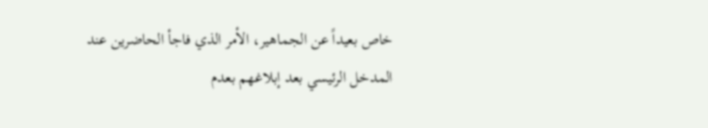خاص بعيداً عن الجماهير، الأمر الذي فاجأ الحاضرين عند المدخل الرئيسي بعد إبلاغهم بعدم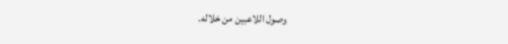وصول اللاعبين من خلاله.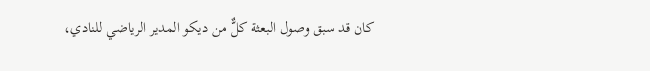كان قد سبق وصول البعثة كلٌّ من ديكو المدير الرياضي للنادي،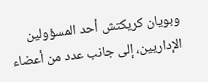وبويان كريكتش أحد المسؤولين الإداريين، إلى جانب عدد من أعضاء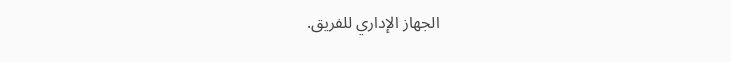الجهاز الإداري للفريق.